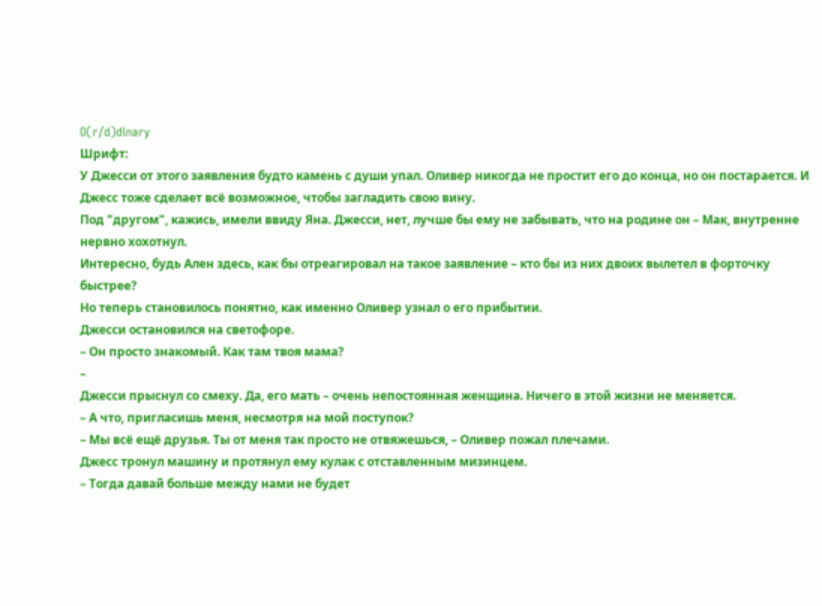O(r/d)dinary
Шрифт:
У Джесси от этого заявления будто камень с души упал. Оливер никогда не простит его до конца, но он постарается. И Джесс тоже сделает всё возможное, чтобы загладить свою вину.
Под "другом", кажись, имели ввиду Яна. Джесси, нет, лучше бы ему не забывать, что на родине он – Мак, внутренне нервно хохотнул.
Интересно, будь Ален здесь, как бы отреагировал на такое заявление – кто бы из них двоих вылетел в форточку быстрее?
Но теперь становилось понятно, как именно Оливер узнал о его прибытии.
Джесси остановился на светофоре.
– Он просто знакомый. Как там твоя мама?
–
Джесси прыснул со смеху. Да, его мать – очень непостоянная женщина. Ничего в этой жизни не меняется.
– А что, пригласишь меня, несмотря на мой поступок?
– Мы всё ещё друзья. Ты от меня так просто не отвяжешься, – Оливер пожал плечами.
Джесс тронул машину и протянул ему кулак с отставленным мизинцем.
– Тогда давай больше между нами не будет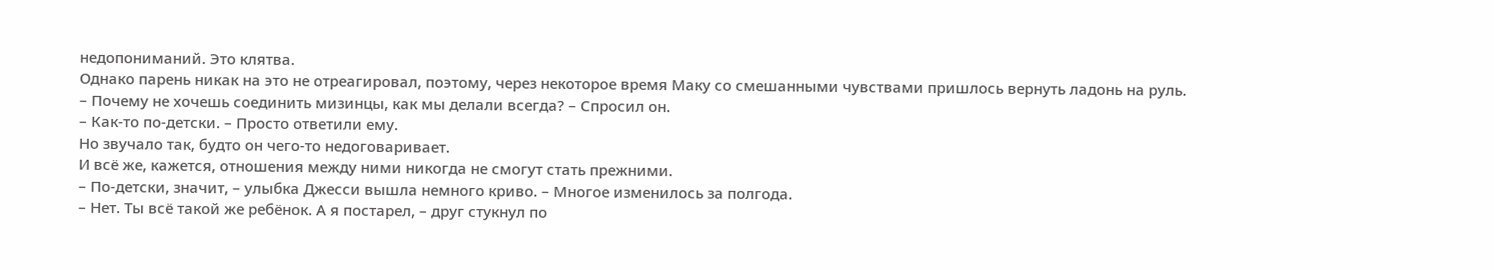недопониманий. Это клятва.
Однако парень никак на это не отреагировал, поэтому, через некоторое время Маку со смешанными чувствами пришлось вернуть ладонь на руль.
– Почему не хочешь соединить мизинцы, как мы делали всегда? – Спросил он.
– Как-то по-детски. – Просто ответили ему.
Но звучало так, будто он чего-то недоговаривает.
И всё же, кажется, отношения между ними никогда не смогут стать прежними.
– По-детски, значит, – улыбка Джесси вышла немного криво. – Многое изменилось за полгода.
– Нет. Ты всё такой же ребёнок. А я постарел, – друг стукнул по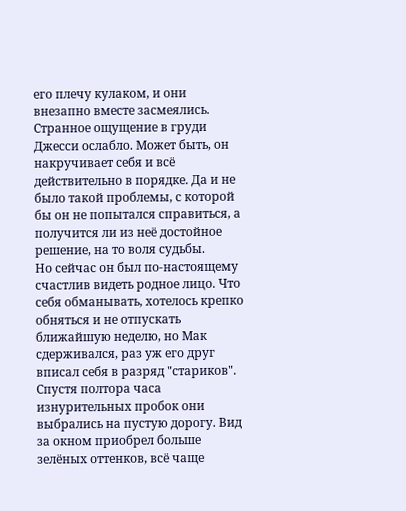его плечу кулаком, и они внезапно вместе засмеялись.
Странное ощущение в груди Джесси ослабло. Может быть, он накручивает себя и всё действительно в порядке. Да и не было такой проблемы, с которой бы он не попытался справиться, а получится ли из неё достойное решение, на то воля судьбы.
Но сейчас он был по-настоящему счастлив видеть родное лицо. Что себя обманывать, хотелось крепко обняться и не отпускать ближайшую неделю, но Мак сдерживался, раз уж его друг вписал себя в разряд "стариков".
Спустя полтора часа изнурительных пробок они выбрались на пустую дорогу. Вид за окном приобрел больше зелёных оттенков, всё чаще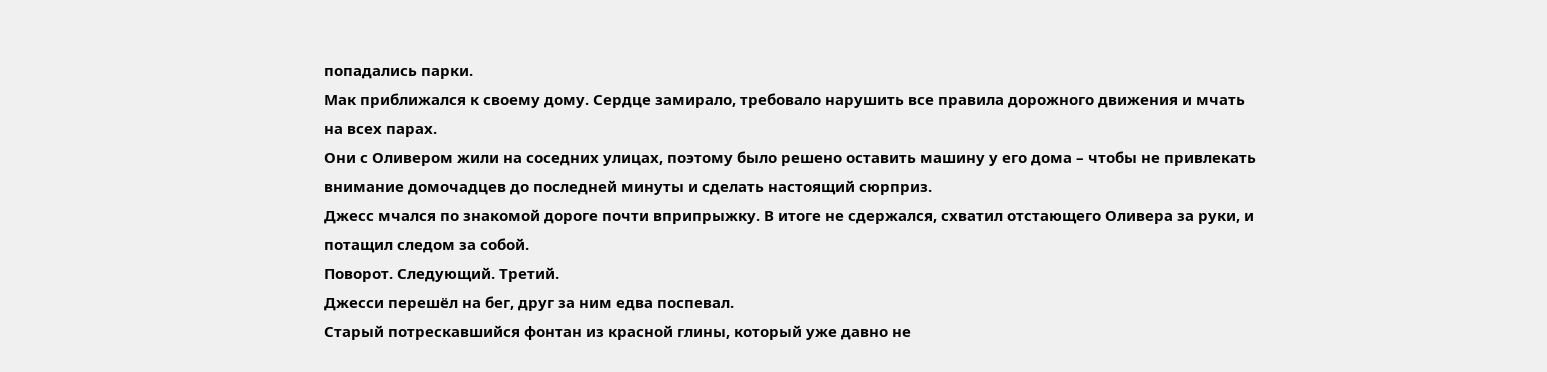попадались парки.
Мак приближался к своему дому. Сердце замирало, требовало нарушить все правила дорожного движения и мчать на всех парах.
Они с Оливером жили на соседних улицах, поэтому было решено оставить машину у его дома – чтобы не привлекать внимание домочадцев до последней минуты и сделать настоящий сюрприз.
Джесс мчался по знакомой дороге почти вприпрыжку. В итоге не сдержался, схватил отстающего Оливера за руки, и потащил следом за собой.
Поворот. Следующий. Третий.
Джесси перешёл на бег, друг за ним едва поспевал.
Старый потрескавшийся фонтан из красной глины, который уже давно не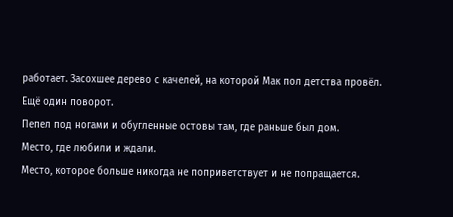работает. Засохшее дерево с качелей, на которой Мак пол детства провёл.
Ещё один поворот.
Пепел под ногами и обугленные остовы там, где раньше был дом.
Место, где любили и ждали.
Место, которое больше никогда не поприветствует и не попращается.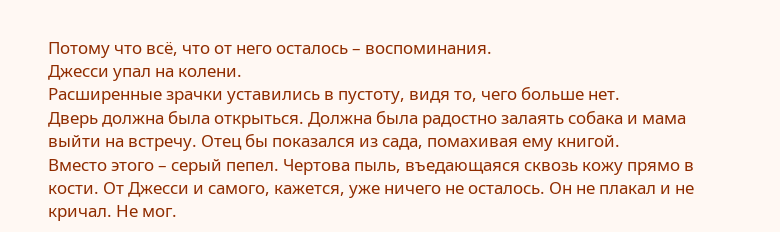Потому что всё, что от него осталось – воспоминания.
Джесси упал на колени.
Расширенные зрачки уставились в пустоту, видя то, чего больше нет.
Дверь должна была открыться. Должна была радостно залаять собака и мама выйти на встречу. Отец бы показался из сада, помахивая ему книгой.
Вместо этого – серый пепел. Чертова пыль, въедающаяся сквозь кожу прямо в кости. От Джесси и самого, кажется, уже ничего не осталось. Он не плакал и не кричал. Не мог.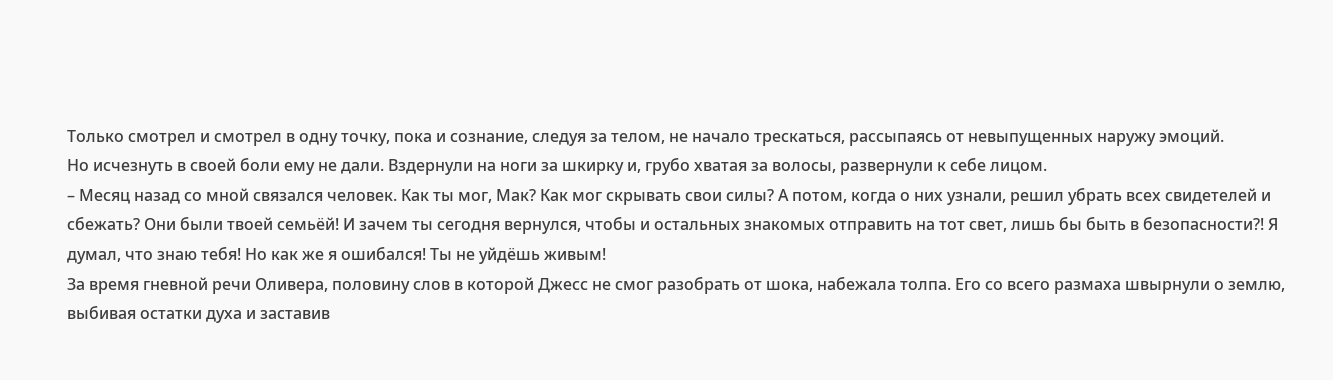Только смотрел и смотрел в одну точку, пока и сознание, следуя за телом, не начало трескаться, рассыпаясь от невыпущенных наружу эмоций.
Но исчезнуть в своей боли ему не дали. Вздернули на ноги за шкирку и, грубо хватая за волосы, развернули к себе лицом.
– Месяц назад со мной связался человек. Как ты мог, Мак? Как мог скрывать свои силы? А потом, когда о них узнали, решил убрать всех свидетелей и сбежать? Они были твоей семьёй! И зачем ты сегодня вернулся, чтобы и остальных знакомых отправить на тот свет, лишь бы быть в безопасности?! Я думал, что знаю тебя! Но как же я ошибался! Ты не уйдёшь живым!
За время гневной речи Оливера, половину слов в которой Джесс не смог разобрать от шока, набежала толпа. Его со всего размаха швырнули о землю, выбивая остатки духа и заставив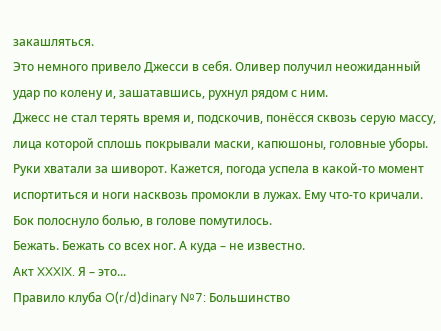закашляться.
Это немного привело Джесси в себя. Оливер получил неожиданный удар по колену и, зашатавшись, рухнул рядом с ним.
Джесс не стал терять время и, подскочив, понёсся сквозь серую массу, лица которой сплошь покрывали маски, капюшоны, головные уборы.
Руки хватали за шиворот. Кажется, погода успела в какой-то момент испортиться и ноги насквозь промокли в лужах. Ему что-то кричали.
Бок полоснуло болью, в голове помутилось.
Бежать. Бежать со всех ног. А куда – не известно.
Акт XXXIX. Я – это...
Правило клуба O(r/d)dinary №7: Большинство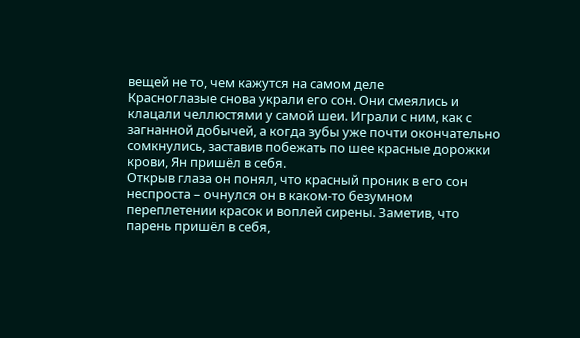вещей не то, чем кажутся на самом деле
Красноглазые снова украли его сон. Они смеялись и клацали челлюстями у самой шеи. Играли с ним, как с загнанной добычей, а когда зубы уже почти окончательно сомкнулись, заставив побежать по шее красные дорожки крови, Ян пришёл в себя.
Открыв глаза он понял, что красный проник в его сон неспроста – очнулся он в каком-то безумном переплетении красок и воплей сирены. Заметив, что парень пришёл в себя,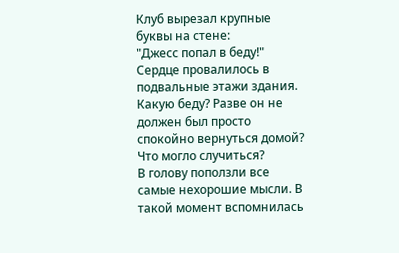Клуб вырезал крупные буквы на стене:
"Джесс попал в беду!"
Сердце провалилось в подвальные этажи здания.
Какую беду? Разве он не должен был просто спокойно вернуться домой? Что могло случиться?
В голову поползли все самые нехорошие мысли. В такой момент вспомнилась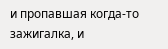и пропавшая когда-то зажигалка, и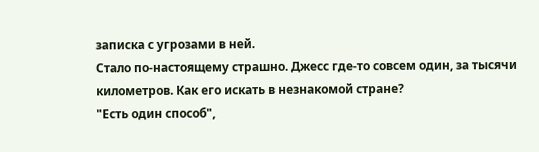записка с угрозами в ней.
Стало по-настоящему страшно. Джесс где-то совсем один, за тысячи километров. Как его искать в незнакомой стране?
"Есть один способ",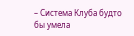– Система Клуба будто бы умела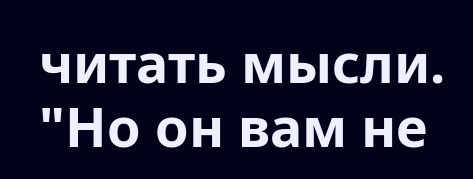читать мысли. "Но он вам не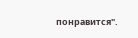понравится".